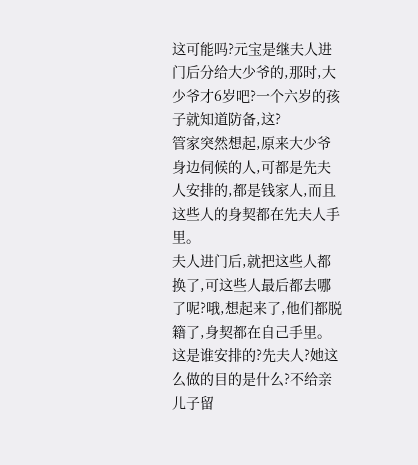这可能吗?元宝是继夫人进门后分给大少爷的,那时,大少爷才6岁吧?一个六岁的孩子就知道防备,这?
管家突然想起,原来大少爷身边伺候的人,可都是先夫人安排的,都是钱家人,而且这些人的身契都在先夫人手里。
夫人进门后,就把这些人都换了,可这些人最后都去哪了呢?哦,想起来了,他们都脱籍了,身契都在自己手里。
这是谁安排的?先夫人?她这么做的目的是什么?不给亲儿子留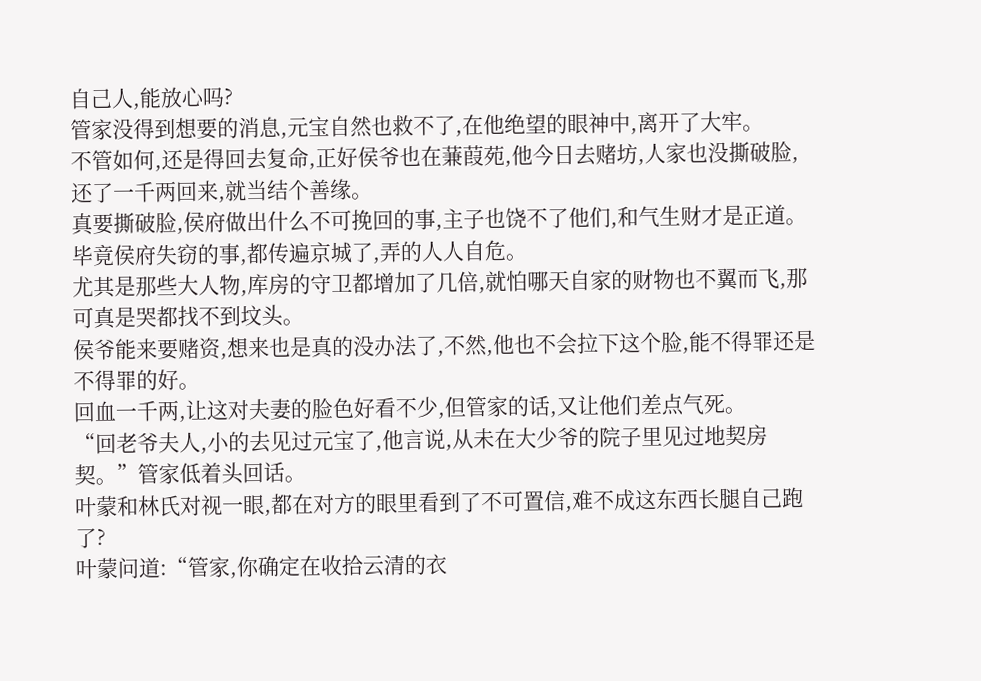自己人,能放心吗?
管家没得到想要的消息,元宝自然也救不了,在他绝望的眼神中,离开了大牢。
不管如何,还是得回去复命,正好侯爷也在蒹葭苑,他今日去赌坊,人家也没撕破脸,还了一千两回来,就当结个善缘。
真要撕破脸,侯府做出什么不可挽回的事,主子也饶不了他们,和气生财才是正道。
毕竟侯府失窃的事,都传遍京城了,弄的人人自危。
尤其是那些大人物,库房的守卫都增加了几倍,就怕哪天自家的财物也不翼而飞,那可真是哭都找不到坟头。
侯爷能来要赌资,想来也是真的没办法了,不然,他也不会拉下这个脸,能不得罪还是不得罪的好。
回血一千两,让这对夫妻的脸色好看不少,但管家的话,又让他们差点气死。
“回老爷夫人,小的去见过元宝了,他言说,从未在大少爷的院子里见过地契房契。”管家低着头回话。
叶蒙和林氏对视一眼,都在对方的眼里看到了不可置信,难不成这东西长腿自己跑了?
叶蒙问道:“管家,你确定在收拾云清的衣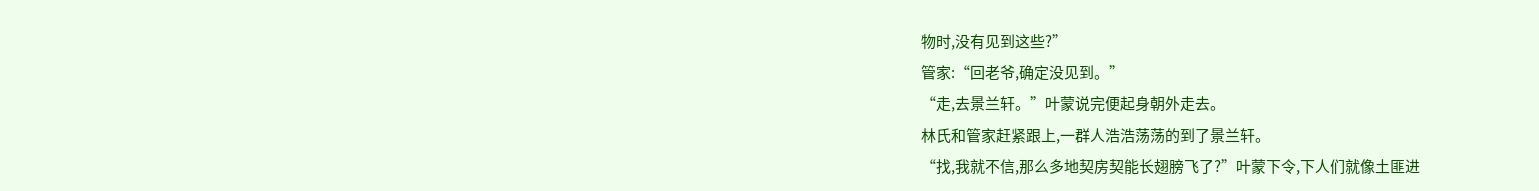物时,没有见到这些?”
管家:“回老爷,确定没见到。”
“走,去景兰轩。”叶蒙说完便起身朝外走去。
林氏和管家赶紧跟上,一群人浩浩荡荡的到了景兰轩。
“找,我就不信,那么多地契房契能长翅膀飞了?”叶蒙下令,下人们就像土匪进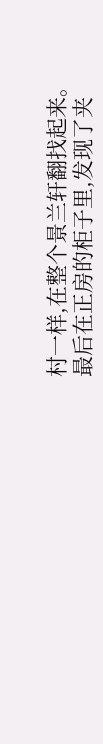村一样,在整个景兰轩翻找起来。
最后在正房的柜子里,发现了夹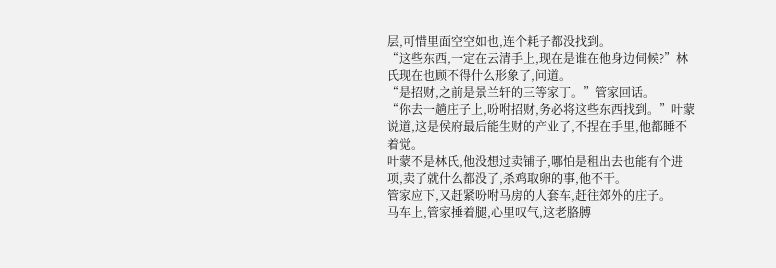层,可惜里面空空如也,连个耗子都没找到。
“这些东西,一定在云清手上,现在是谁在他身边伺候?”林氏现在也顾不得什么形象了,问道。
“是招财,之前是景兰轩的三等家丁。”管家回话。
“你去一趟庄子上,吩咐招财,务必将这些东西找到。”叶蒙说道,这是侯府最后能生财的产业了,不捏在手里,他都睡不着觉。
叶蒙不是林氏,他没想过卖铺子,哪怕是租出去也能有个进项,卖了就什么都没了,杀鸡取卵的事,他不干。
管家应下,又赶紧吩咐马房的人套车,赶往郊外的庄子。
马车上,管家捶着腿,心里叹气,这老胳膊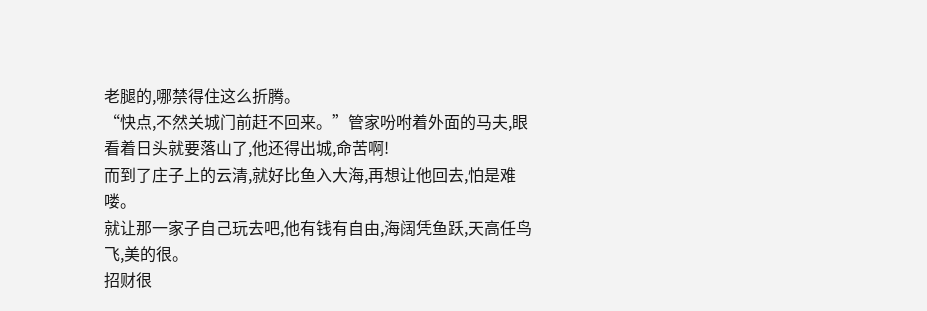老腿的,哪禁得住这么折腾。
“快点,不然关城门前赶不回来。”管家吩咐着外面的马夫,眼看着日头就要落山了,他还得出城,命苦啊!
而到了庄子上的云清,就好比鱼入大海,再想让他回去,怕是难喽。
就让那一家子自己玩去吧,他有钱有自由,海阔凭鱼跃,天高任鸟飞,美的很。
招财很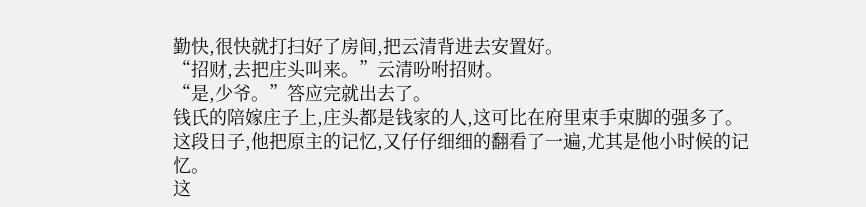勤快,很快就打扫好了房间,把云清背进去安置好。
“招财,去把庄头叫来。”云清吩咐招财。
“是,少爷。”答应完就出去了。
钱氏的陪嫁庄子上,庄头都是钱家的人,这可比在府里束手束脚的强多了。
这段日子,他把原主的记忆,又仔仔细细的翻看了一遍,尤其是他小时候的记忆。
这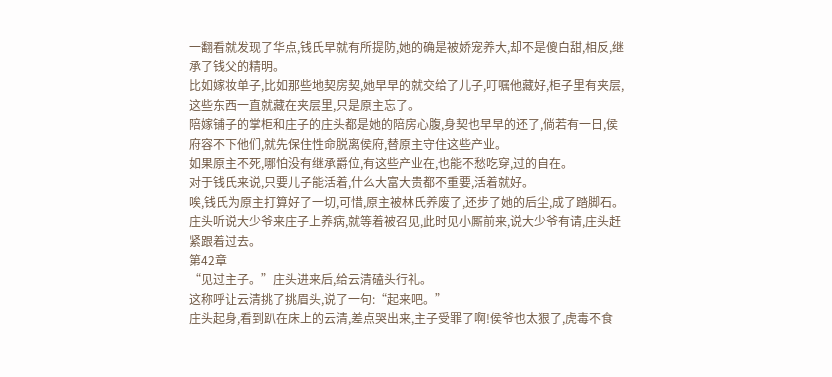一翻看就发现了华点,钱氏早就有所提防,她的确是被娇宠养大,却不是傻白甜,相反,继承了钱父的精明。
比如嫁妆单子,比如那些地契房契,她早早的就交给了儿子,叮嘱他藏好,柜子里有夹层,这些东西一直就藏在夹层里,只是原主忘了。
陪嫁铺子的掌柜和庄子的庄头都是她的陪房心腹,身契也早早的还了,倘若有一日,侯府容不下他们,就先保住性命脱离侯府,替原主守住这些产业。
如果原主不死,哪怕没有继承爵位,有这些产业在,也能不愁吃穿,过的自在。
对于钱氏来说,只要儿子能活着,什么大富大贵都不重要,活着就好。
唉,钱氏为原主打算好了一切,可惜,原主被林氏养废了,还步了她的后尘,成了踏脚石。
庄头听说大少爷来庄子上养病,就等着被召见,此时见小厮前来,说大少爷有请,庄头赶紧跟着过去。
第42章
“见过主子。”庄头进来后,给云清磕头行礼。
这称呼让云清挑了挑眉头,说了一句:“起来吧。”
庄头起身,看到趴在床上的云清,差点哭出来,主子受罪了啊!侯爷也太狠了,虎毒不食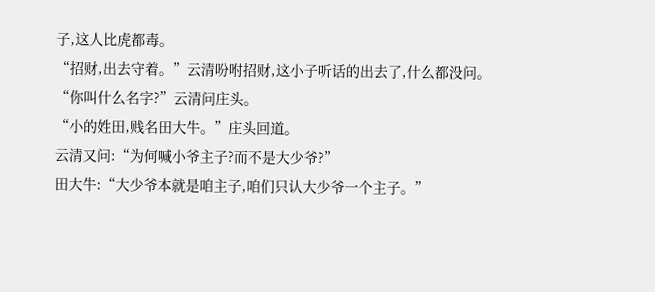子,这人比虎都毒。
“招财,出去守着。”云清吩咐招财,这小子听话的出去了,什么都没问。
“你叫什么名字?”云清问庄头。
“小的姓田,贱名田大牛。”庄头回道。
云清又问:“为何喊小爷主子?而不是大少爷?”
田大牛:“大少爷本就是咱主子,咱们只认大少爷一个主子。”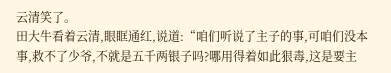云清笑了。
田大牛看着云清,眼眶通红,说道:“咱们听说了主子的事,可咱们没本事,救不了少爷,不就是五千两银子吗?哪用得着如此狠毒,这是要主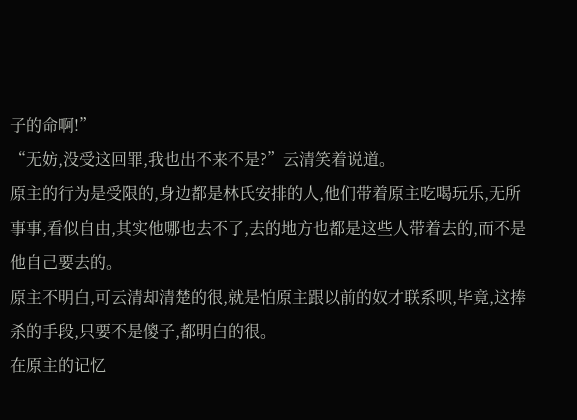子的命啊!”
“无妨,没受这回罪,我也出不来不是?”云清笑着说道。
原主的行为是受限的,身边都是林氏安排的人,他们带着原主吃喝玩乐,无所事事,看似自由,其实他哪也去不了,去的地方也都是这些人带着去的,而不是他自己要去的。
原主不明白,可云清却清楚的很,就是怕原主跟以前的奴才联系呗,毕竟,这捧杀的手段,只要不是傻子,都明白的很。
在原主的记忆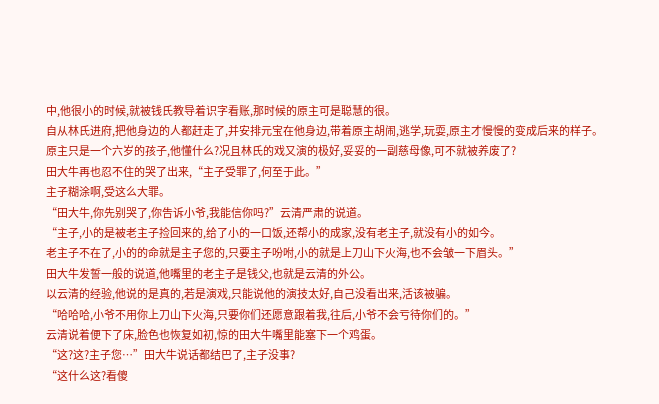中,他很小的时候,就被钱氏教导着识字看账,那时候的原主可是聪慧的很。
自从林氏进府,把他身边的人都赶走了,并安排元宝在他身边,带着原主胡闹,逃学,玩耍,原主才慢慢的变成后来的样子。
原主只是一个六岁的孩子,他懂什么?况且林氏的戏又演的极好,妥妥的一副慈母像,可不就被养废了?
田大牛再也忍不住的哭了出来,“主子受罪了,何至于此。”
主子糊涂啊,受这么大罪。
“田大牛,你先别哭了,你告诉小爷,我能信你吗?”云清严肃的说道。
“主子,小的是被老主子捡回来的,给了小的一口饭,还帮小的成家,没有老主子,就没有小的如今。
老主子不在了,小的的命就是主子您的,只要主子吩咐,小的就是上刀山下火海,也不会皱一下眉头。”
田大牛发誓一般的说道,他嘴里的老主子是钱父,也就是云清的外公。
以云清的经验,他说的是真的,若是演戏,只能说他的演技太好,自己没看出来,活该被骗。
“哈哈哈,小爷不用你上刀山下火海,只要你们还愿意跟着我,往后,小爷不会亏待你们的。”
云清说着便下了床,脸色也恢复如初,惊的田大牛嘴里能塞下一个鸡蛋。
“这?这?主子您…”田大牛说话都结巴了,主子没事?
“这什么这?看傻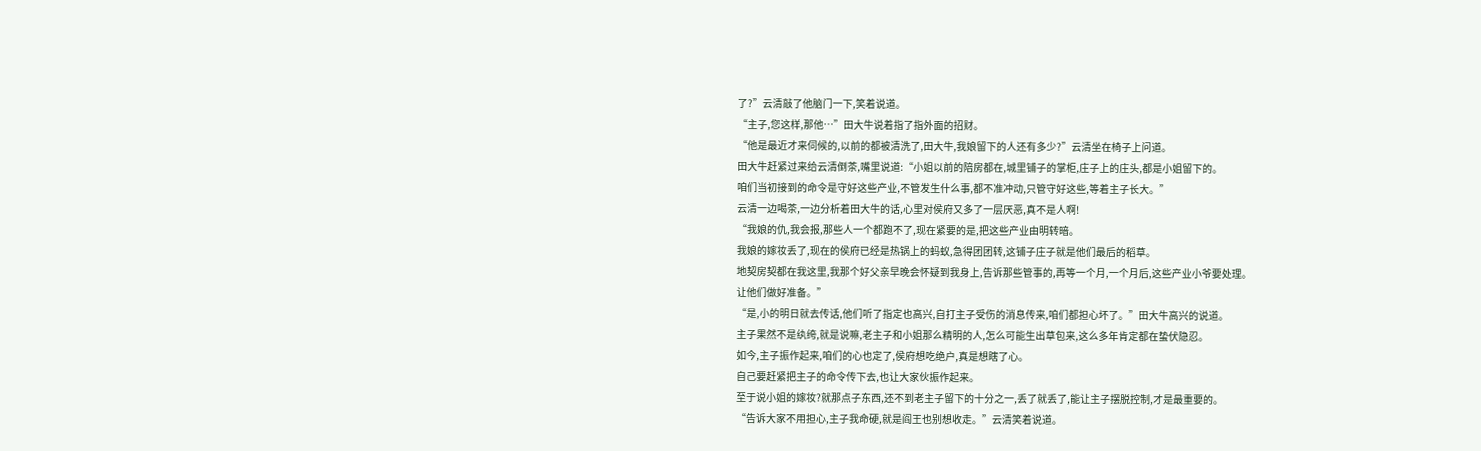了?”云清敲了他脑门一下,笑着说道。
“主子,您这样,那他…”田大牛说着指了指外面的招财。
“他是最近才来伺候的,以前的都被清洗了,田大牛,我娘留下的人还有多少?”云清坐在椅子上问道。
田大牛赶紧过来给云清倒茶,嘴里说道:“小姐以前的陪房都在,城里铺子的掌柜,庄子上的庄头,都是小姐留下的。
咱们当初接到的命令是守好这些产业,不管发生什么事,都不准冲动,只管守好这些,等着主子长大。”
云清一边喝茶,一边分析着田大牛的话,心里对侯府又多了一层厌恶,真不是人啊!
“我娘的仇,我会报,那些人一个都跑不了,现在紧要的是,把这些产业由明转暗。
我娘的嫁妆丢了,现在的侯府已经是热锅上的蚂蚁,急得团团转,这铺子庄子就是他们最后的稻草。
地契房契都在我这里,我那个好父亲早晚会怀疑到我身上,告诉那些管事的,再等一个月,一个月后,这些产业小爷要处理。
让他们做好准备。”
“是,小的明日就去传话,他们听了指定也高兴,自打主子受伤的消息传来,咱们都担心坏了。”田大牛高兴的说道。
主子果然不是纨绔,就是说嘛,老主子和小姐那么精明的人,怎么可能生出草包来,这么多年肯定都在蛰伏隐忍。
如今,主子振作起来,咱们的心也定了,侯府想吃绝户,真是想瞎了心。
自己要赶紧把主子的命令传下去,也让大家伙振作起来。
至于说小姐的嫁妆?就那点子东西,还不到老主子留下的十分之一,丢了就丢了,能让主子摆脱控制,才是最重要的。
“告诉大家不用担心,主子我命硬,就是阎王也别想收走。”云清笑着说道。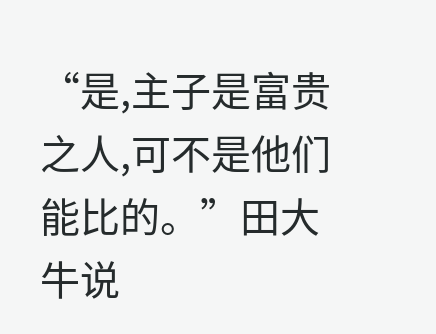“是,主子是富贵之人,可不是他们能比的。”田大牛说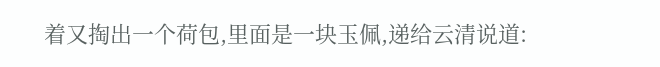着又掏出一个荷包,里面是一块玉佩,递给云清说道: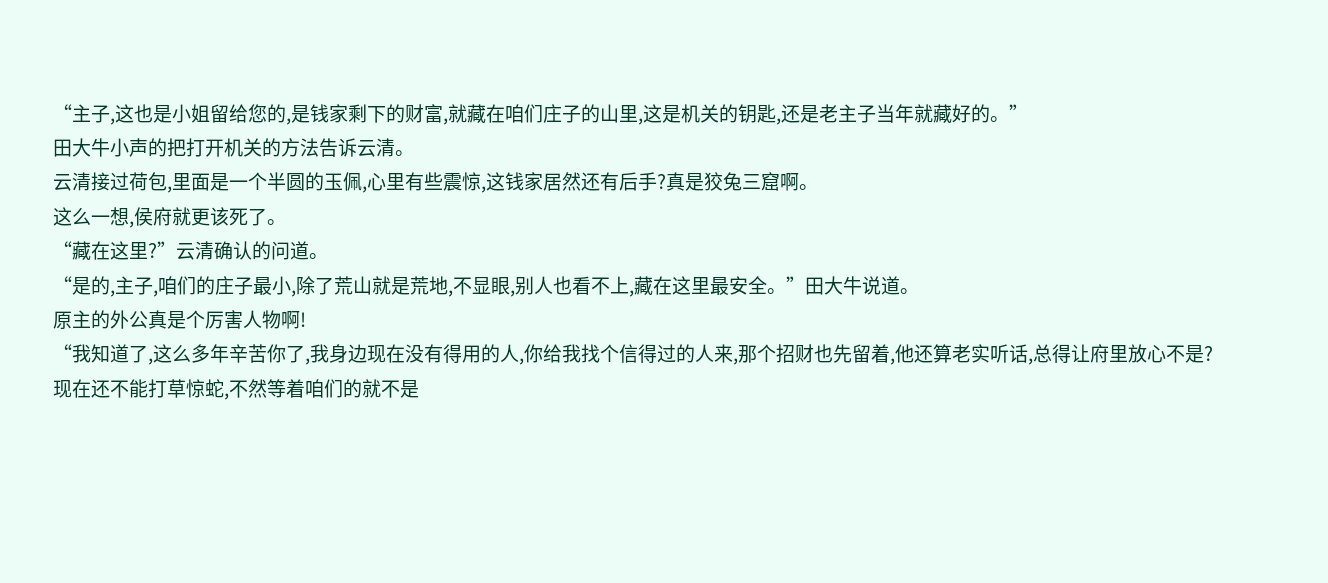“主子,这也是小姐留给您的,是钱家剩下的财富,就藏在咱们庄子的山里,这是机关的钥匙,还是老主子当年就藏好的。”
田大牛小声的把打开机关的方法告诉云清。
云清接过荷包,里面是一个半圆的玉佩,心里有些震惊,这钱家居然还有后手?真是狡兔三窟啊。
这么一想,侯府就更该死了。
“藏在这里?”云清确认的问道。
“是的,主子,咱们的庄子最小,除了荒山就是荒地,不显眼,别人也看不上,藏在这里最安全。”田大牛说道。
原主的外公真是个厉害人物啊!
“我知道了,这么多年辛苦你了,我身边现在没有得用的人,你给我找个信得过的人来,那个招财也先留着,他还算老实听话,总得让府里放心不是?
现在还不能打草惊蛇,不然等着咱们的就不是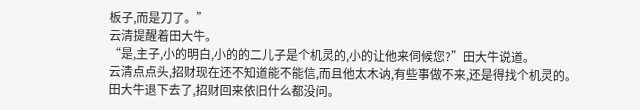板子,而是刀了。”
云清提醒着田大牛。
“是,主子,小的明白,小的的二儿子是个机灵的,小的让他来伺候您?”田大牛说道。
云清点点头,招财现在还不知道能不能信,而且他太木讷,有些事做不来,还是得找个机灵的。
田大牛退下去了,招财回来依旧什么都没问。